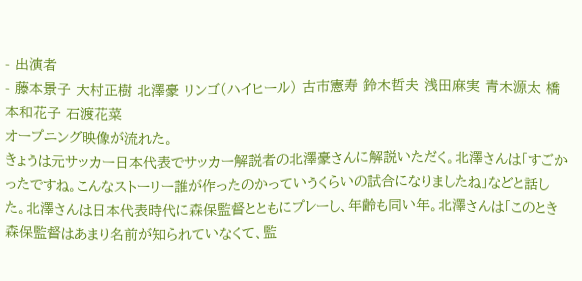- 出演者
- 藤本景子 大村正樹 北澤豪 リンゴ(ハイヒール) 古市憲寿 鈴木哲夫 浅田麻実 青木源太 橋本和花子 石渡花菜
オープニング映像が流れた。
きょうは元サッカー日本代表でサッカー解説者の北澤豪さんに解説いただく。北澤さんは「すごかったですね。こんなストーリー誰が作ったのかっていうくらいの試合になりましたね」などと話した。北澤さんは日本代表時代に森保監督とともにプレーし、年齢も同い年。北澤さんは「このとき森保監督はあまり名前が知られていなくて、監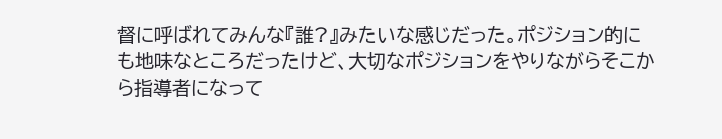督に呼ばれてみんな『誰?』みたいな感じだった。ポジション的にも地味なところだったけど、大切なポジションをやりながらそこから指導者になって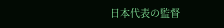日本代表の監督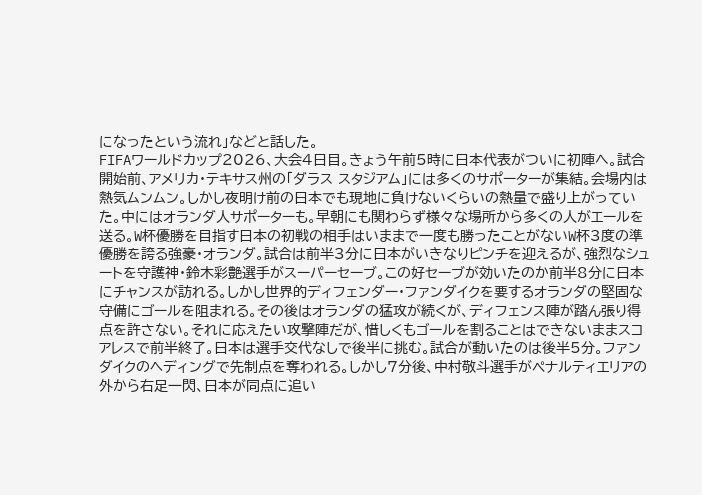になったという流れ」などと話した。
FIFAワールドカップ2026、大会4日目。きょう午前5時に日本代表がついに初陣へ。試合開始前、アメリカ・テキサス州の「ダラス スタジアム」には多くのサポーターが集結。会場内は熱気ムンムン。しかし夜明け前の日本でも現地に負けないくらいの熱量で盛り上がっていた。中にはオランダ人サポーターも。早朝にも関わらず様々な場所から多くの人がエールを送る。W杯優勝を目指す日本の初戦の相手はいままで一度も勝ったことがないW杯3度の準優勝を誇る強豪・オランダ。試合は前半3分に日本がいきなりピンチを迎えるが、強烈なシュートを守護神・鈴木彩艶選手がスーパーセーブ。この好セーブが効いたのか前半8分に日本にチャンスが訪れる。しかし世界的ディフェンダー・ファンダイクを要するオランダの堅固な守備にゴールを阻まれる。その後はオランダの猛攻が続くが、ディフェンス陣が踏ん張り得点を許さない。それに応えたい攻撃陣だが、惜しくもゴールを割ることはできないままスコアレスで前半終了。日本は選手交代なしで後半に挑む。試合が動いたのは後半5分。ファンダイクのヘディングで先制点を奪われる。しかし7分後、中村敬斗選手がペナルティエリアの外から右足一閃、日本が同点に追い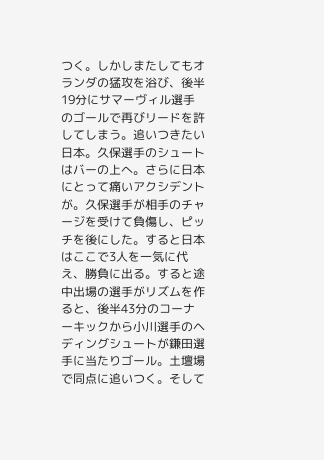つく。しかしまたしてもオランダの猛攻を浴び、後半19分にサマーヴィル選手のゴールで再びリードを許してしまう。追いつきたい日本。久保選手のシュートはバーの上へ。さらに日本にとって痛いアクシデントが。久保選手が相手のチャージを受けて負傷し、ピッチを後にした。すると日本はここで3人を一気に代え、勝負に出る。すると途中出場の選手がリズムを作ると、後半43分のコーナーキックから小川選手のヘディングシュートが鎌田選手に当たりゴール。土壇場で同点に追いつく。そして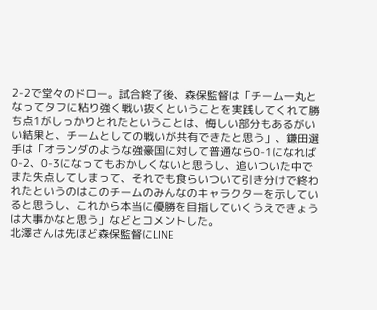2-2で堂々のドロー。試合終了後、森保監督は「チーム一丸となってタフに粘り強く戦い抜くということを実践してくれて勝ち点1がしっかりとれたということは、悔しい部分もあるがいい結果と、チームとしての戦いが共有できたと思う」、鎌田選手は「オランダのような強豪国に対して普通なら0-1になれば0-2、0-3になってもおかしくないと思うし、追いついた中でまた失点してしまって、それでも食らいついて引き分けで終われたというのはこのチームのみんなのキャラクターを示していると思うし、これから本当に優勝を目指していくうえできょうは大事かなと思う」などとコメントした。
北澤さんは先ほど森保監督にLINE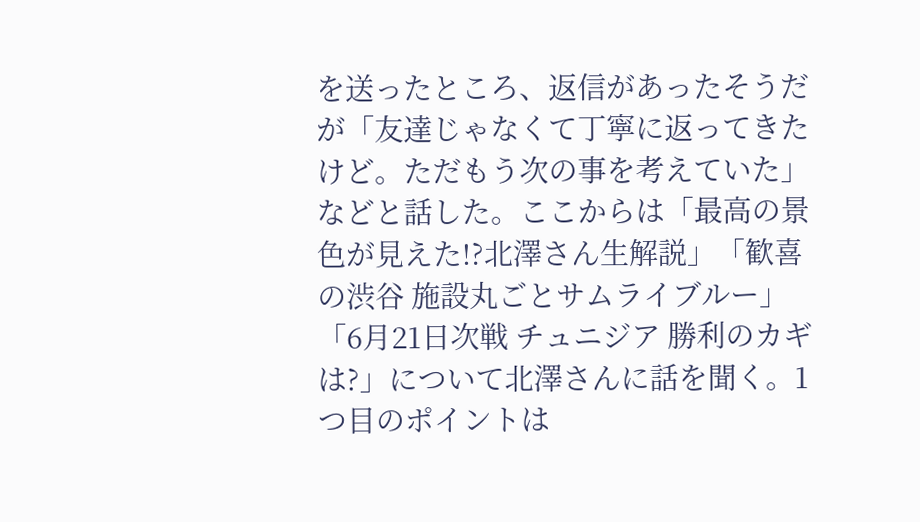を送ったところ、返信があったそうだが「友達じゃなくて丁寧に返ってきたけど。ただもう次の事を考えていた」などと話した。ここからは「最高の景色が見えた!?北澤さん生解説」「歓喜の渋谷 施設丸ごとサムライブルー」「6月21日次戦 チュニジア 勝利のカギは?」について北澤さんに話を聞く。1つ目のポイントは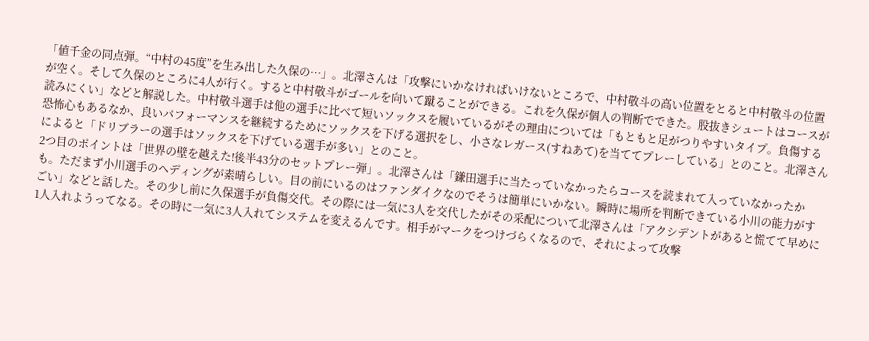「値千金の同点弾。“中村の45度”を生み出した久保の…」。北澤さんは「攻撃にいかなければいけないところで、中村敬斗の高い位置をとると中村敬斗の位置が空く。そして久保のところに4人が行く。すると中村敬斗がゴールを向いて蹴ることができる。これを久保が個人の判断でできた。股抜きシュートはコースが読みにくい」などと解説した。中村敬斗選手は他の選手に比べて短いソックスを履いているがその理由については「もともと足がつりやすいタイプ。負傷する恐怖心もあるなか、良いパフォーマンスを継続するためにソックスを下げる選択をし、小さなレガース(すねあて)を当ててプレーしている」とのこと。北澤さんによると「ドリブラーの選手はソックスを下げている選手が多い」とのこと。
2つ目のポイントは「世界の壁を越えた!後半43分のセットプレー弾」。北澤さんは「鎌田選手に当たっていなかったらコースを読まれて入っていなかったかも。ただまず小川選手のヘディングが素晴らしい。目の前にいるのはファンダイクなのでそうは簡単にいかない。瞬時に場所を判断できている小川の能力がすごい」などと話した。その少し前に久保選手が負傷交代。その際には一気に3人を交代したがその采配について北澤さんは「アクシデントがあると慌てて早めに1人入れようってなる。その時に一気に3人入れてシステムを変えるんです。相手がマークをつけづらくなるので、それによって攻撃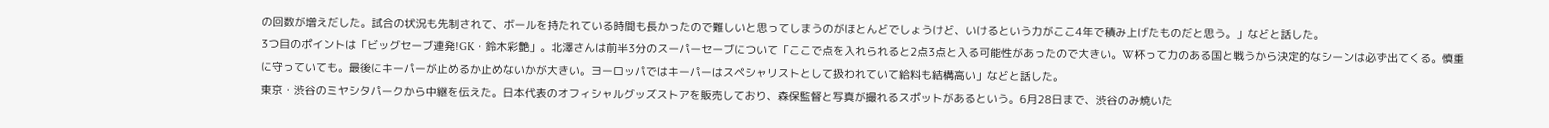の回数が増えだした。試合の状況も先制されて、ボールを持たれている時間も長かったので難しいと思ってしまうのがほとんどでしょうけど、いけるという力がここ4年で積み上げたものだと思う。」などと話した。
3つ目のポイントは「ビッグセーブ連発!GK・鈴木彩艶」。北澤さんは前半3分のスーパーセーブについて「ここで点を入れられると2点3点と入る可能性があったので大きい。W杯って力のある国と戦うから決定的なシーンは必ず出てくる。慎重に守っていても。最後にキーパーが止めるか止めないかが大きい。ヨーロッパではキーパーはスペシャリストとして扱われていて給料も結構高い」などと話した。
東京・渋谷のミヤシタパークから中継を伝えた。日本代表のオフィシャルグッズストアを販売しており、森保監督と写真が撮れるスポットがあるという。6月28日まで、渋谷のみ焼いた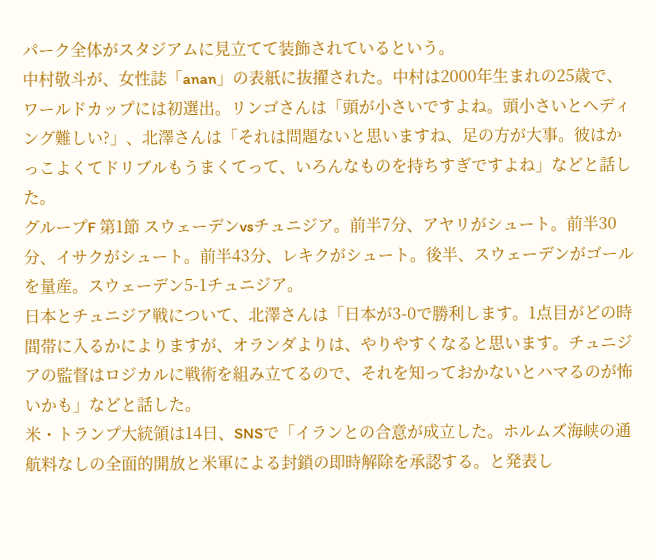パーク全体がスタジアムに見立てて装飾されているという。
中村敬斗が、女性誌「anan」の表紙に抜擢された。中村は2000年生まれの25歳で、ワールドカップには初選出。リンゴさんは「頭が小さいですよね。頭小さいとヘディング難しい?」、北澤さんは「それは問題ないと思いますね、足の方が大事。彼はかっこよくてドリブルもうまくてって、いろんなものを持ちすぎですよね」などと話した。
グループF 第1節 スウェーデンvsチュニジア。前半7分、アヤリがシュート。前半30分、イサクがシュート。前半43分、レキクがシュート。後半、スウェーデンがゴールを量産。スウェーデン5-1チュニジア。
日本とチュニジア戦について、北澤さんは「日本が3-0で勝利します。1点目がどの時間帯に入るかによりますが、オランダよりは、やりやすくなると思います。チュニジアの監督はロジカルに戦術を組み立てるので、それを知っておかないとハマるのが怖いかも」などと話した。
米・トランプ大統領は14日、SNSで「イランとの合意が成立した。ホルムズ海峡の通航料なしの全面的開放と米軍による封鎖の即時解除を承認する。と発表し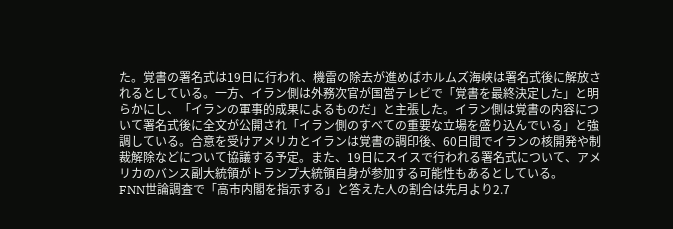た。覚書の署名式は19日に行われ、機雷の除去が進めばホルムズ海峡は署名式後に解放されるとしている。一方、イラン側は外務次官が国営テレビで「覚書を最終決定した」と明らかにし、「イランの軍事的成果によるものだ」と主張した。イラン側は覚書の内容について署名式後に全文が公開され「イラン側のすべての重要な立場を盛り込んでいる」と強調している。合意を受けアメリカとイランは覚書の調印後、60日間でイランの核開発や制裁解除などについて協議する予定。また、19日にスイスで行われる署名式について、アメリカのバンス副大統領がトランプ大統領自身が参加する可能性もあるとしている。
FNN世論調査で「高市内閣を指示する」と答えた人の割合は先月より2.7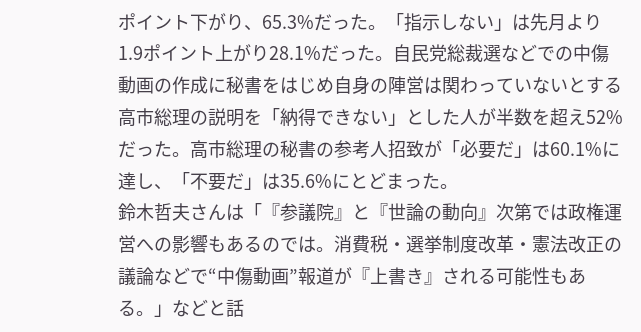ポイント下がり、65.3%だった。「指示しない」は先月より1.9ポイント上がり28.1%だった。自民党総裁選などでの中傷動画の作成に秘書をはじめ自身の陣営は関わっていないとする高市総理の説明を「納得できない」とした人が半数を超え52%だった。高市総理の秘書の参考人招致が「必要だ」は60.1%に達し、「不要だ」は35.6%にとどまった。
鈴木哲夫さんは「『参議院』と『世論の動向』次第では政権運営への影響もあるのでは。消費税・選挙制度改革・憲法改正の議論などで“中傷動画”報道が『上書き』される可能性もある。」などと話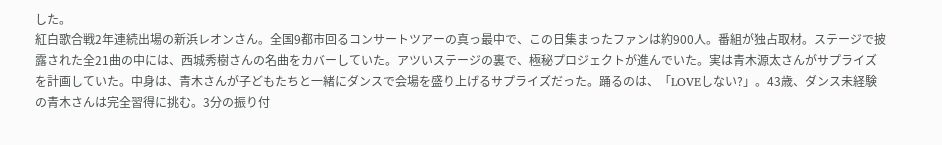した。
紅白歌合戦2年連続出場の新浜レオンさん。全国9都市回るコンサートツアーの真っ最中で、この日集まったファンは約900人。番組が独占取材。ステージで披露された全21曲の中には、西城秀樹さんの名曲をカバーしていた。アツいステージの裏で、極秘プロジェクトが進んでいた。実は青木源太さんがサプライズを計画していた。中身は、青木さんが子どもたちと一緒にダンスで会場を盛り上げるサプライズだった。踊るのは、「LOVEしない?」。43歳、ダンス未経験の青木さんは完全習得に挑む。3分の振り付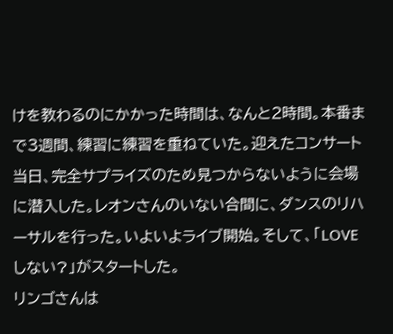けを教わるのにかかった時間は、なんと2時間。本番まで3週間、練習に練習を重ねていた。迎えたコンサート当日、完全サプライズのため見つからないように会場に潜入した。レオンさんのいない合間に、ダンスのリハーサルを行った。いよいよライブ開始。そして、「LOVEしない?」がスタートした。
リンゴさんは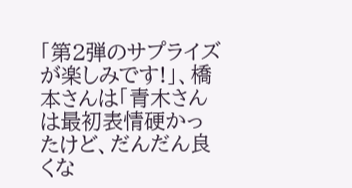「第2弾のサプライズが楽しみです!」、橋本さんは「青木さんは最初表情硬かったけど、だんだん良くな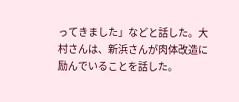ってきました」などと話した。大村さんは、新浜さんが肉体改造に励んでいることを話した。